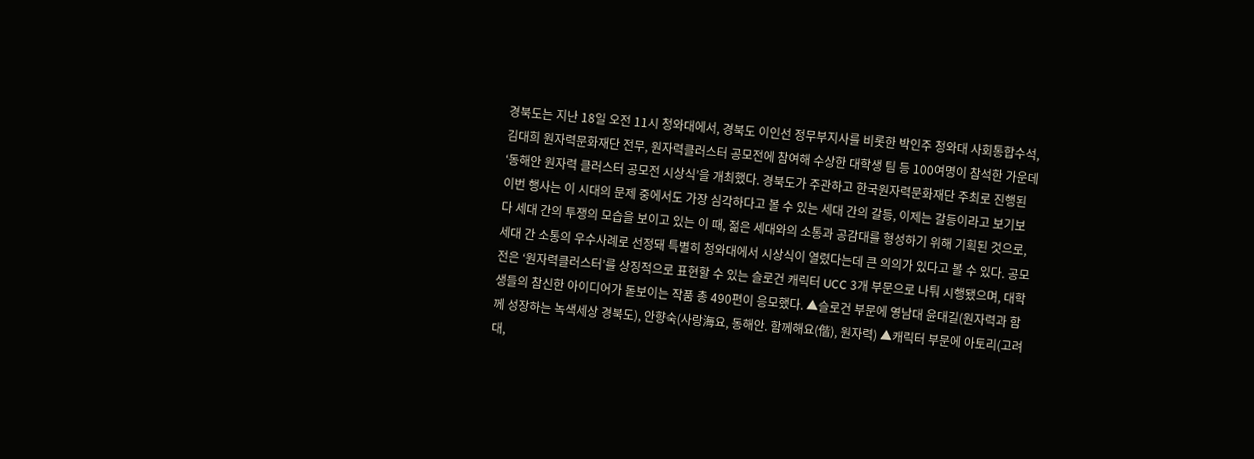경북도는 지난 18일 오전 11시 청와대에서, 경북도 이인선 정무부지사를 비롯한 박인주 청와대 사회통합수석, 김대희 원자력문화재단 전무, 원자력클러스터 공모전에 참여해 수상한 대학생 팀 등 100여명이 참석한 가운데 ‘동해안 원자력 클러스터 공모전 시상식’을 개최했다. 경북도가 주관하고 한국원자력문화재단 주최로 진행된 이번 행사는 이 시대의 문제 중에서도 가장 심각하다고 볼 수 있는 세대 간의 갈등, 이제는 갈등이라고 보기보다 세대 간의 투쟁의 모습을 보이고 있는 이 때, 젊은 세대와의 소통과 공감대를 형성하기 위해 기획된 것으로, 세대 간 소통의 우수사례로 선정돼 특별히 청와대에서 시상식이 열렸다는데 큰 의의가 있다고 볼 수 있다. 공모전은 ‘원자력클러스터’를 상징적으로 표현할 수 있는 슬로건 캐릭터 UCC 3개 부문으로 나퉈 시행됐으며, 대학생들의 참신한 아이디어가 돋보이는 작품 총 490편이 응모했다. ▲슬로건 부문에 영남대 윤대길(원자력과 함께 성장하는 녹색세상 경북도), 안향숙(사랑海요, 동해안. 함께해요(偕), 원자력) ▲캐릭터 부문에 아토리(고려대,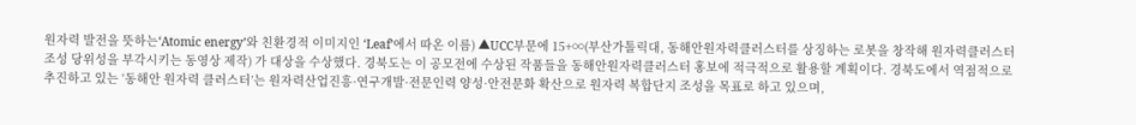원자력 발전을 뜻하는‘Atomic energy’와 친환경적 이미지인 ‘Leaf’에서 따온 이름) ▲UCC부문에 15+∞(부산가톨릭대, 동해안원자력클러스터를 상징하는 로봇을 창작해 원자력클러스터 조성 당위성을 부각시키는 동영상 제작) 가 대상을 수상했다. 경북도는 이 공모전에 수상된 작품들을 동해안원자력클러스터 홍보에 적극적으로 활용할 계획이다. 경북도에서 역점적으로 추진하고 있는 ‘동해안 원자력 클러스터’는 원자력산업진흥·연구개발·전문인력 양성·안전문화 확산으로 원자력 복합단지 조성을 목표로 하고 있으며,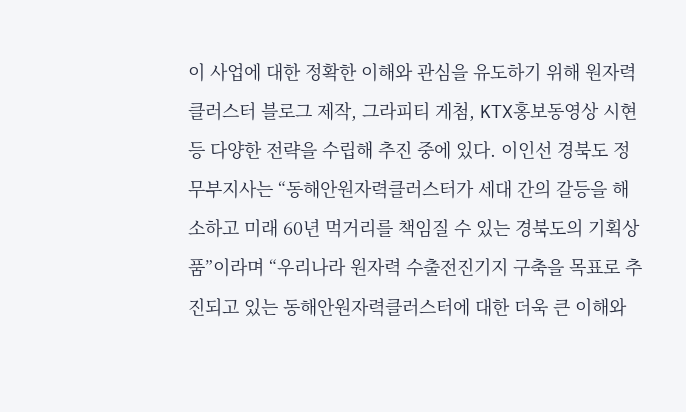이 사업에 대한 정확한 이해와 관심을 유도하기 위해 원자력클러스터 블로그 제작, 그라피티 게첨, KTX홍보동영상 시현 등 다양한 전략을 수립해 추진 중에 있다. 이인선 경북도 정무부지사는 “동해안원자력클러스터가 세대 간의 갈등을 해소하고 미래 60년 먹거리를 책임질 수 있는 경북도의 기획상품”이라며 “우리나라 원자력 수출전진기지 구축을 목표로 추진되고 있는 동해안원자력클러스터에 대한 더욱 큰 이해와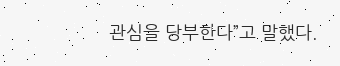관심을 당부한다”고 말했다.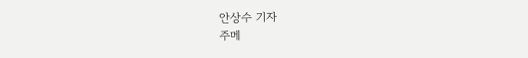안상수 기자
주메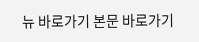뉴 바로가기 본문 바로가기